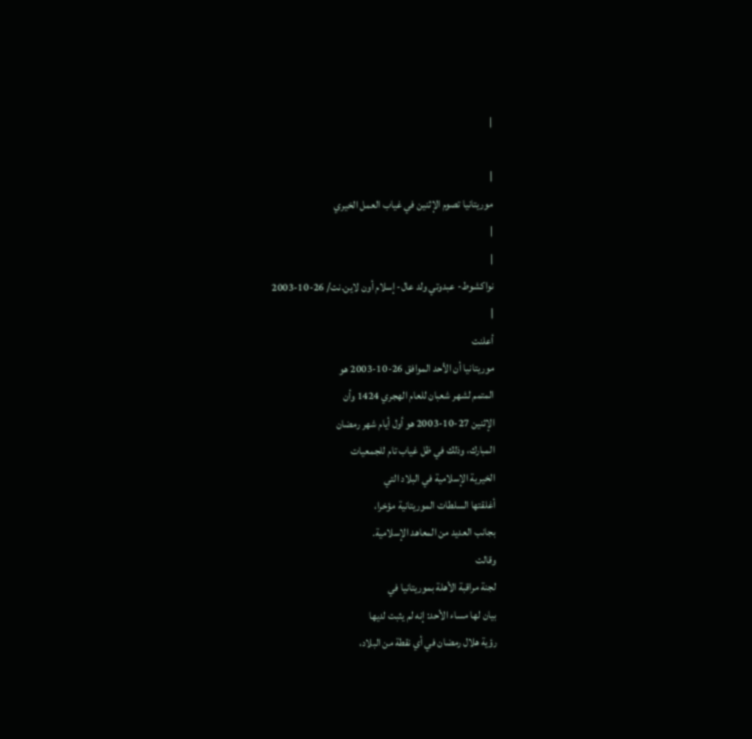|

|
موريتانيا تصوم الإثنين في غياب العمل الخيري
|
|
نواكشوط- عبدوتي ولد عال- إسلام أون لاين.نت/ 26-10-2003
|
أعلنت
موريتانيا أن الأحد الموافق 26-10-2003 هو
المتمم لشهر شعبان للعام الهجري 1424 وأن
الإثنين 27-10-2003 هو أول أيام شهر رمضان
المبارك، وذلك في ظل غياب تام للجمعيات
الخيرية الإسلامية في البلاد التي
أغلقتها السلطات الموريتانية مؤخرا،
بجانب العديد من المعاهد الإسلامية.
وقالت
لجنة مراقبة الأهلة بموريتانيا في
بيان لها مساء الأحد: إنه لم يثبت لديها
رؤية هلال رمضان في أي نقطة من البلاد،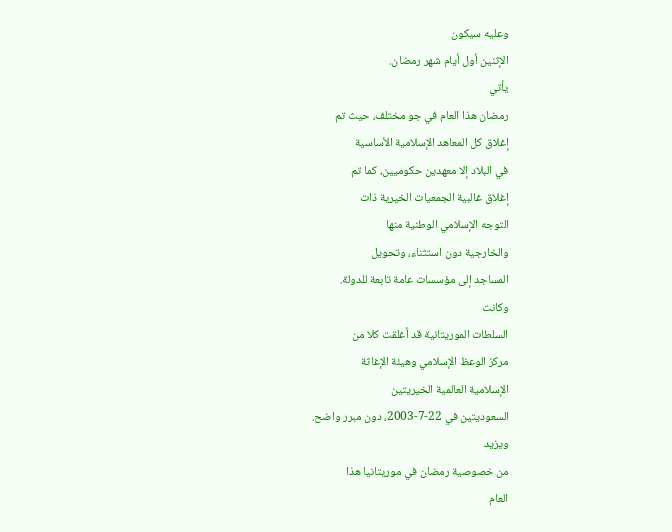وعليه سيكون
الإثنين أول أيام شهر رمضان.
يأتي
رمضان هذا العام في جو مختلف، حيث تم
إغلاق كل المعاهد الإسلامية الأساسية
في البلاد إلا معهدين حكوميين، كما تم
إغلاق غالبية الجمعيات الخيرية ذات
التوجه الإسلامي الوطنية منها
والخارجية دون استثناء، وتحويل
المساجد إلى مؤسسات عامة تابعة للدولة.
وكانت
السلطات الموريتانية قد أغلقت كلا من
مركز الوعظ الإسلامي وهيئة الإغاثة
الإسلامية العالمية الخيريتين
السعوديتين في 22-7-2003، دون مبرر واضح.
ويزيد
من خصوصية رمضان في موريتانيا هذا
العام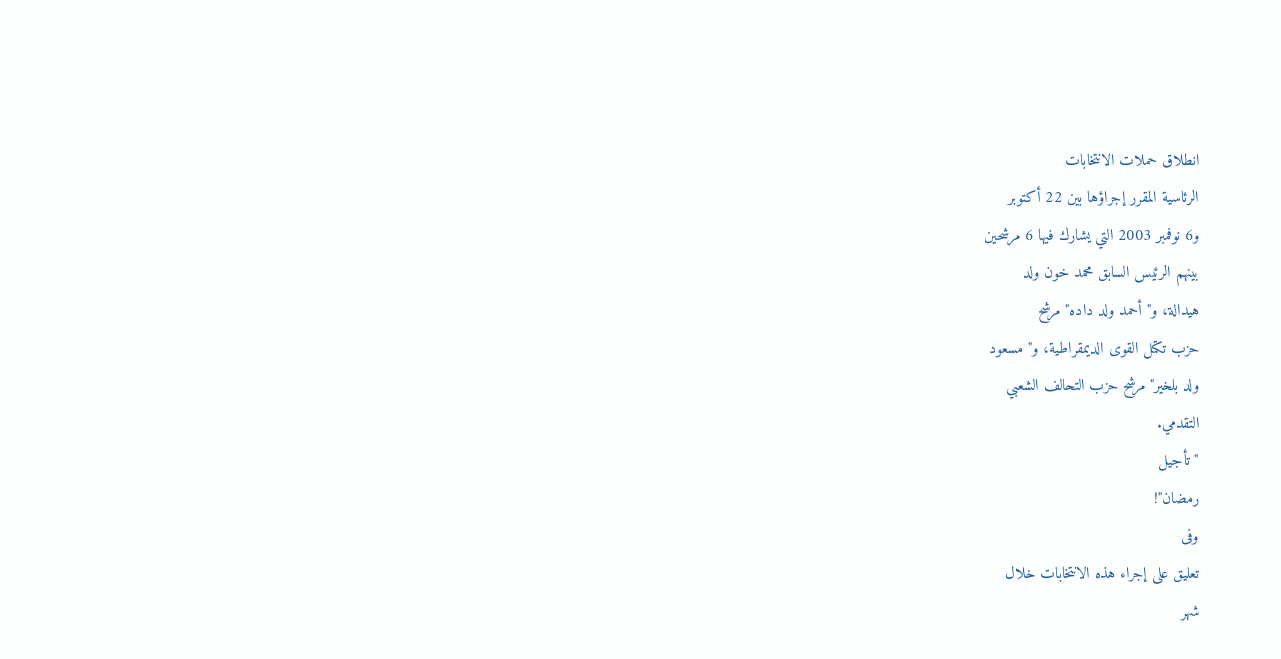انطلاق حملات الانتخابات
الرئاسية المقرر إجراؤها بين 22 أكتوبر
و6 نوفمبر 2003 التي يشارك فيها 6 مرشحين
بينهم الرئيس السابق محمد خون ولد
هيدالة، و"أحمد ولد داده" مرشح
حزب تكتل القوى الديمقراطية، و"مسعود
ولد بلخير" مرشح حزب التحالف الشعبي
التقدمي.
"تأجيل
رمضان"!
وفى
تعليق على إجراء هذه الانتخابات خلال
شهر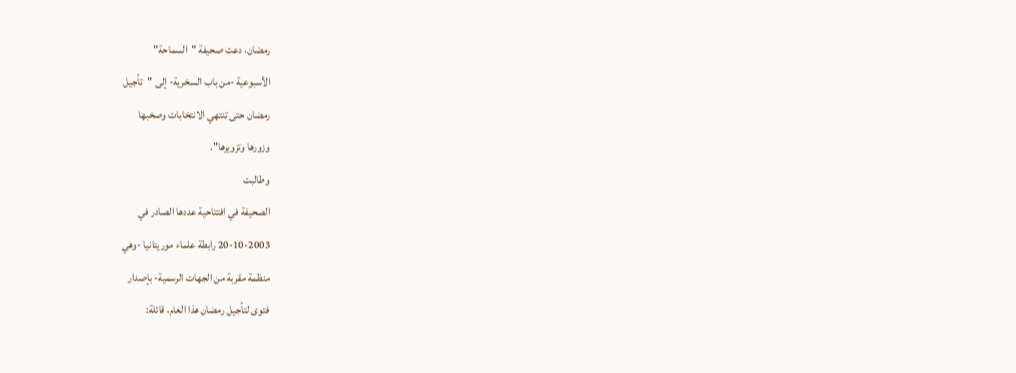رمضان، دعت صحيفة "السماحة"
الأسبوعية -من باب السخرية- إلى "تأجيل
رمضان حتى تنتهي الانتخابات وصخبها
وزورها وتزويرها".
وطالبت
الصحيفة في افتتاحية عددها الصادر في
20-10-2003 رابطة علماء موريتانيا -وهي
منظمة مقربة من الجهات الرسمية- بإصدار
فتوى لتأجيل رمضان هذا العام، قائلة: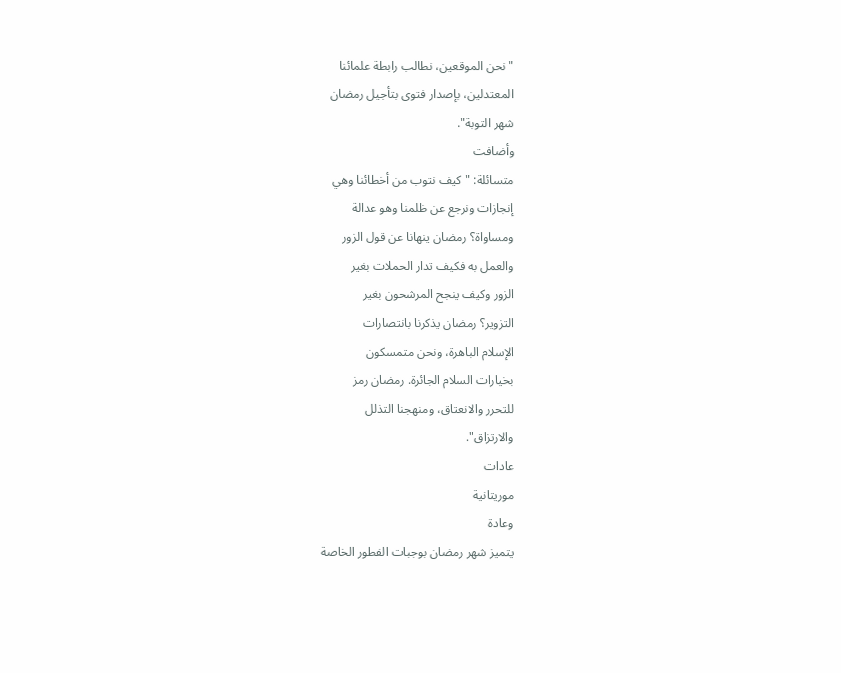"نحن الموقعين، نطالب رابطة علمائنا
المعتدلين، بإصدار فتوى بتأجيل رمضان
شهر التوبة".
وأضافت
متسائلة: "كيف نتوب من أخطائنا وهي
إنجازات ونرجع عن ظلمنا وهو عدالة
ومساواة؟ رمضان ينهانا عن قول الزور
والعمل به فكيف تدار الحملات بغير
الزور وكيف ينجح المرشحون بغير
التزوير؟ رمضان يذكرنا بانتصارات
الإسلام الباهرة، ونحن متمسكون
بخيارات السلام الجائرة. رمضان رمز
للتحرر والانعتاق، ومنهجنا التذلل
والارتزاق".
عادات
موريتانية
وعادة
يتميز شهر رمضان بوجبات الفطور الخاصة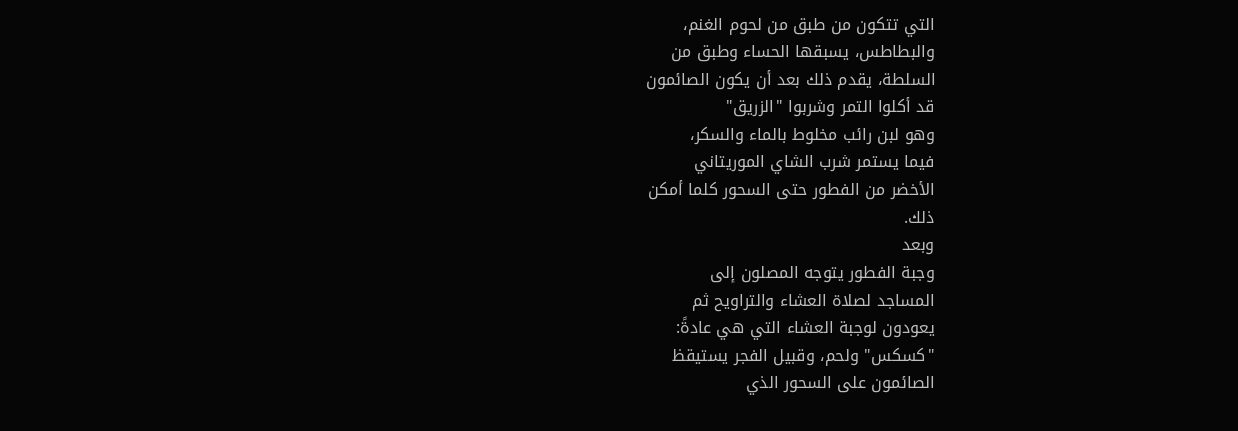التي تتكون من طبق من لحوم الغنم،
والبطاطس، يسبقها الحساء وطبق من
السلطة، يقدم ذلك بعد أن يكون الصائمون
قد أكلوا التمر وشربوا "الزريق"
وهو لبن رائب مخلوط بالماء والسكر،
فيما يستمر شرب الشاي الموريتاني
الأخضر من الفطور حتى السحور كلما أمكن
ذلك.
وبعد
وجبة الفطور يتوجه المصلون إلى
المساجد لصلاة العشاء والتراويح ثم
يعودون لوجبة العشاء التي هي عادةً:
"كسكس" ولحم، وقبيل الفجر يستيقظ
الصائمون على السحور الذي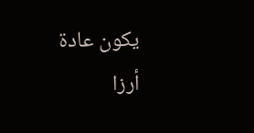يكون عادة
أرزا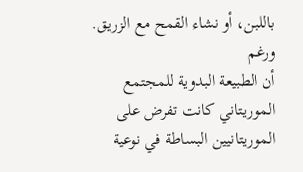باللبن، أو نشاء القمح مع الزريق.
ورغم
أن الطبيعة البدوية للمجتمع
الموريتاني كانت تفرض على
الموريتانيين البساطة في نوعية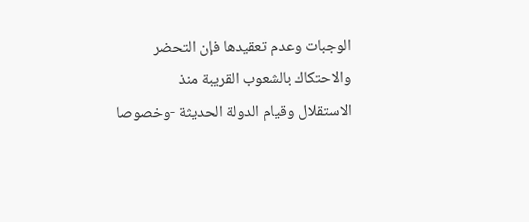الوجبات وعدم تعقيدها فإن التحضر
والاحتكاك بالشعوب القريبة منذ
الاستقلال وقيام الدولة الحديثة -وخصوصا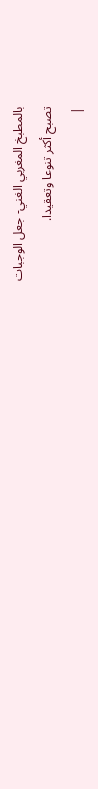بالمطبخ المغربي الغني- جعل الوجبات
تصبح أكثر تنوعا وتعقيدا.
|